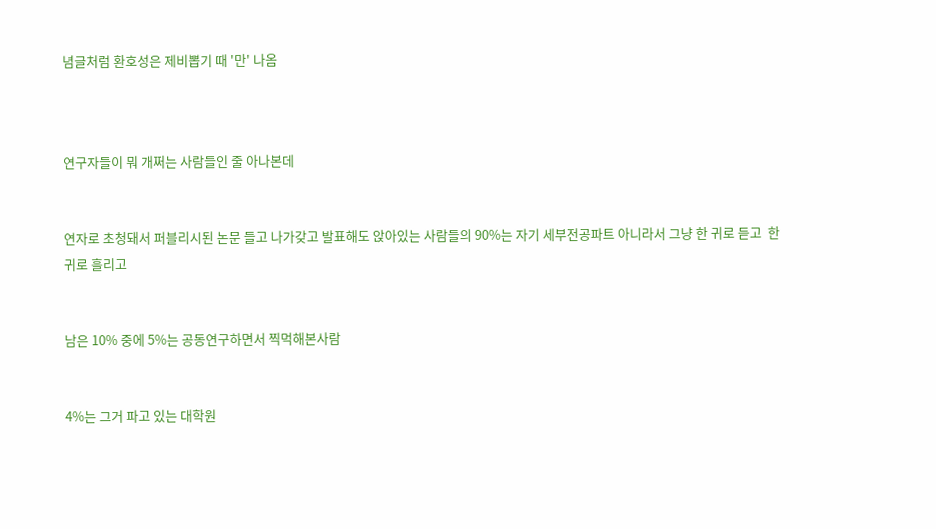념글처럼 환호성은 제비뽑기 때 '만' 나옴



연구자들이 뭐 개쩌는 사람들인 줄 아나본데


연자로 초청돼서 퍼블리시된 논문 들고 나가갖고 발표해도 앉아있는 사람들의 90%는 자기 세부전공파트 아니라서 그냥 한 귀로 듣고  한 귀로 흘리고


남은 10% 중에 5%는 공동연구하면서 찍먹해본사람


4%는 그거 파고 있는 대학원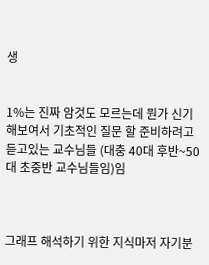생


1%는 진짜 암것도 모르는데 뭔가 신기해보여서 기초적인 질문 할 준비하려고 듣고있는 교수님들 (대충 40대 후반~50대 초중반 교수님들임)임



그래프 해석하기 위한 지식마저 자기분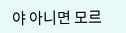야 아니면 모르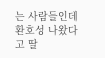는 사람들인데 환호성 나왔다고 딸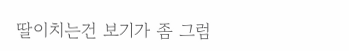딸이치는건 보기가 좀 그럼